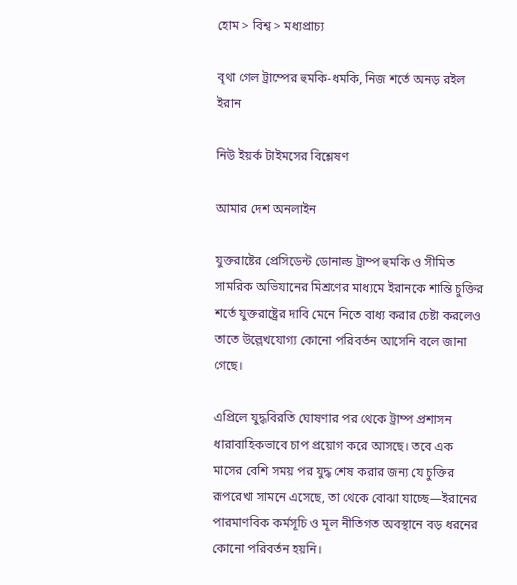হোম > বিশ্ব > মধ্যপ্রাচ্য

বৃথা গেল ট্রাম্পের হুমকি-ধমকি, নিজ শর্তে অনড় রইল ইরান

নিউ ইয়র্ক টাইমসের বিশ্লেষণ

আমার দেশ অনলাইন

যুক্তরাষ্টের প্রেসিডেন্ট ডোনাল্ড ট্রাম্প হুমকি ও সীমিত সামরিক অভিযানের মিশ্রণের মাধ্যমে ইরানকে শান্তি চুক্তির শর্তে যুক্তরাষ্ট্রের দাবি মেনে নিতে বাধ্য করার চেষ্টা করলেও তাতে উল্লেখযোগ্য কোনো পরিবর্তন আসেনি বলে জানা গেছে।

এপ্রিলে যুদ্ধবিরতি ঘোষণার পর থেকে ট্রাম্প প্রশাসন ধারাবাহিকভাবে চাপ প্রয়োগ করে আসছে। তবে এক মাসের বেশি সময় পর যুদ্ধ শেষ করার জন্য যে চুক্তির রূপরেখা সামনে এসেছে, তা থেকে বোঝা যাচ্ছে—ইরানের পারমাণবিক কর্মসূচি ও মূল নীতিগত অবস্থানে বড় ধরনের কোনো পরিবর্তন হয়নি।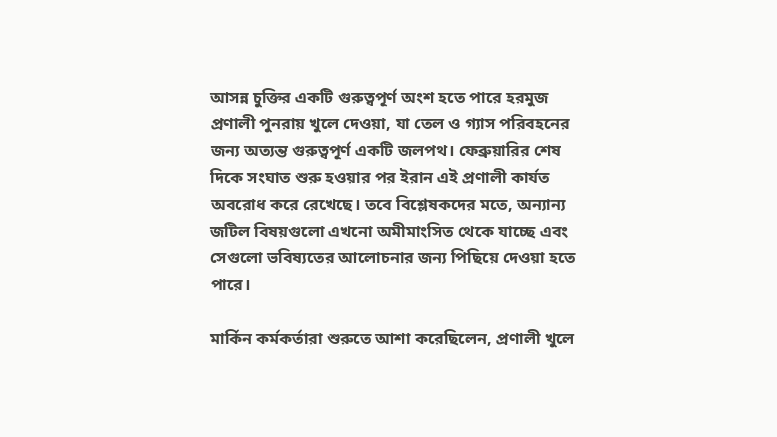আসন্ন চুক্তির একটি গুরুত্বপূর্ণ অংশ হতে পারে হরমুজ প্রণালী পুনরায় খুলে দেওয়া, যা তেল ও গ্যাস পরিবহনের জন্য অত্যন্ত গুরুত্বপূর্ণ একটি জলপথ। ফেব্রুয়ারির শেষ দিকে সংঘাত শুরু হওয়ার পর ইরান এই প্রণালী কার্যত অবরোধ করে রেখেছে। তবে বিশ্লেষকদের মতে, অন্যান্য জটিল বিষয়গুলো এখনো অমীমাংসিত থেকে যাচ্ছে এবং সেগুলো ভবিষ্যতের আলোচনার জন্য পিছিয়ে দেওয়া হতে পারে।

মার্কিন কর্মকর্তারা শুরুতে আশা করেছিলেন, প্রণালী খুলে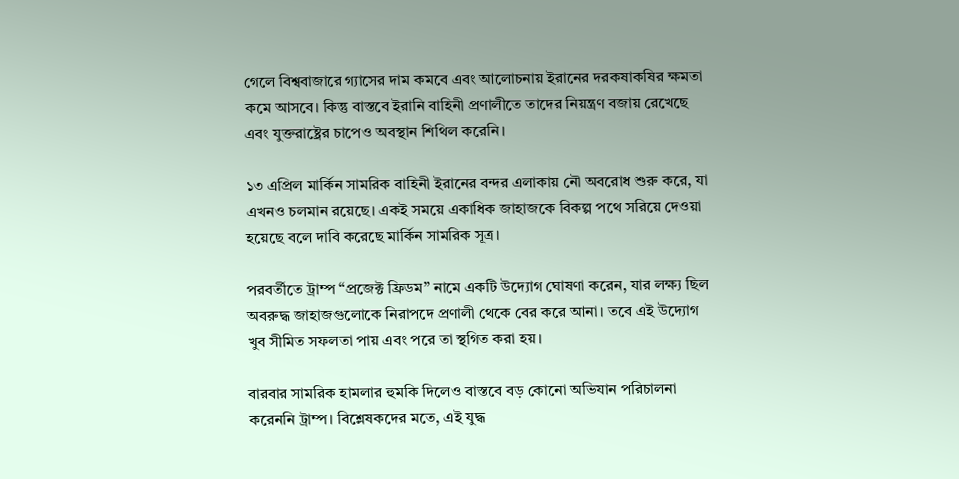গেলে বিশ্ববাজারে গ্যাসের দাম কমবে এবং আলোচনায় ইরানের দরকষাকষির ক্ষমতা কমে আসবে। কিন্তু বাস্তবে ইরানি বাহিনী প্রণালীতে তাদের নিয়ন্ত্রণ বজায় রেখেছে এবং যুক্তরাষ্ট্রের চাপেও অবস্থান শিথিল করেনি।

১৩ এপ্রিল মার্কিন সামরিক বাহিনী ইরানের বন্দর এলাকায় নৌ অবরোধ শুরু করে, যা এখনও চলমান রয়েছে। একই সময়ে একাধিক জাহাজকে বিকল্প পথে সরিয়ে দেওয়া হয়েছে বলে দাবি করেছে মার্কিন সামরিক সূত্র।

পরবর্তীতে ট্রাম্প “প্রজেক্ট ফ্রিডম” নামে একটি উদ্যোগ ঘোষণা করেন, যার লক্ষ্য ছিল অবরুদ্ধ জাহাজগুলোকে নিরাপদে প্রণালী থেকে বের করে আনা। তবে এই উদ্যোগ খুব সীমিত সফলতা পায় এবং পরে তা স্থগিত করা হয়।

বারবার সামরিক হামলার হুমকি দিলেও বাস্তবে বড় কোনো অভিযান পরিচালনা করেননি ট্রাম্প। বিশ্লেষকদের মতে, এই যুদ্ধ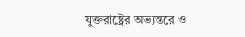যুক্তরাষ্ট্রের অভ্যন্তরে ও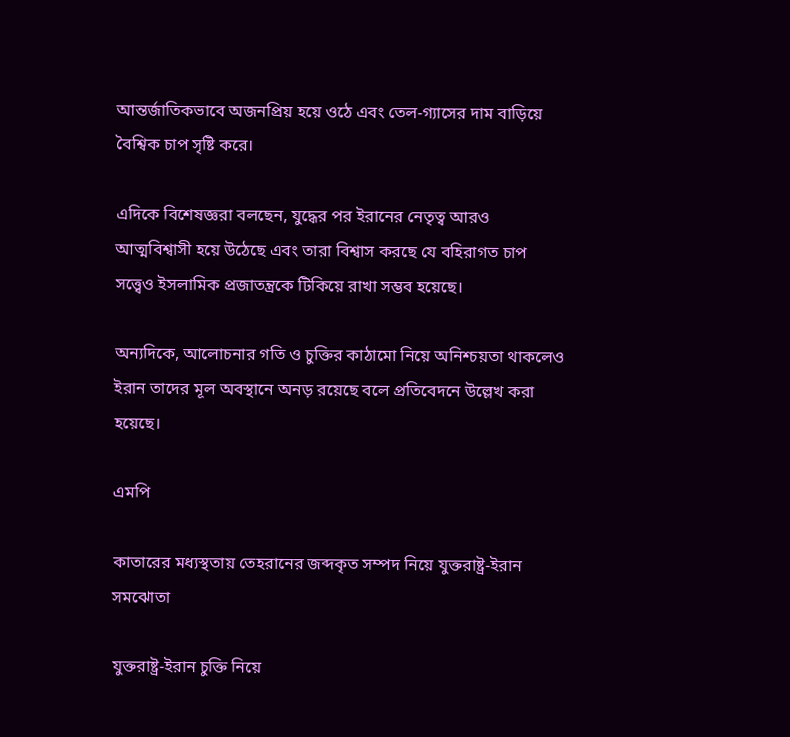আন্তর্জাতিকভাবে অজনপ্রিয় হয়ে ওঠে এবং তেল-গ্যাসের দাম বাড়িয়ে বৈশ্বিক চাপ সৃষ্টি করে।

এদিকে বিশেষজ্ঞরা বলছেন, যুদ্ধের পর ইরানের নেতৃত্ব আরও আত্মবিশ্বাসী হয়ে উঠেছে এবং তারা বিশ্বাস করছে যে বহিরাগত চাপ সত্ত্বেও ইসলামিক প্রজাতন্ত্রকে টিকিয়ে রাখা সম্ভব হয়েছে।

অন্যদিকে, আলোচনার গতি ও চুক্তির কাঠামো নিয়ে অনিশ্চয়তা থাকলেও ইরান তাদের মূল অবস্থানে অনড় রয়েছে বলে প্রতিবেদনে উল্লেখ করা হয়েছে।

এমপি

কাতারের মধ্যস্থতায় তেহরানের জব্দকৃত সম্পদ নিয়ে যুক্তরাষ্ট্র-ইরান সমঝোতা

যুক্তরাষ্ট্র-ইরান চুক্তি নিয়ে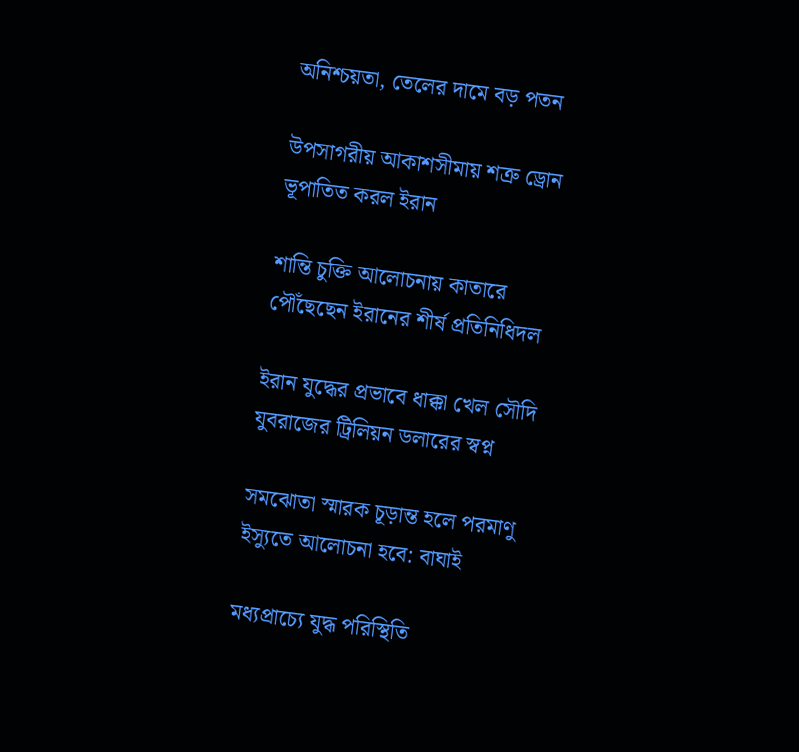অনিশ্চয়তা, তেলের দামে বড় পতন

উপসাগরীয় আকাশসীমায় শত্রু ড্রোন ভূপাতিত করল ইরান

শান্তি চুক্তি আলোচনায় কাতারে পৌঁছেছেন ইরানের শীর্ষ প্রতিনিধিদল

ইরান যুদ্ধের প্রভাবে ধাক্কা খেল সৌদি যুবরাজের ট্রিলিয়ন ডলারের স্বপ্ন

সমঝোতা স্মারক চূড়ান্ত হলে পরমাণু ইস্যুতে আলোচনা হবে: বাঘাই

মধ্যপ্রাচ্যে যুদ্ধ পরিস্থিতি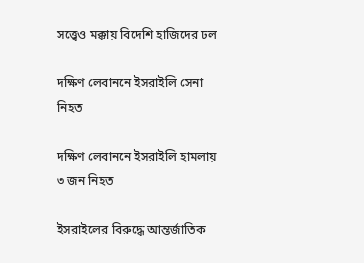সত্ত্বেও মক্কায় বিদেশি হাজিদের ঢল

দক্ষিণ লেবাননে ইসরাইলি সেনা নিহত

দক্ষিণ লেবাননে ইসরাইলি হামলায় ৩ জন নিহত

ইসরাইলের বিরুদ্ধে আন্তর্জাতিক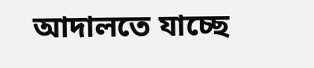আদালতে যাচ্ছে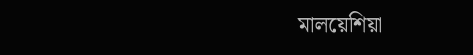মালয়েশিয়া